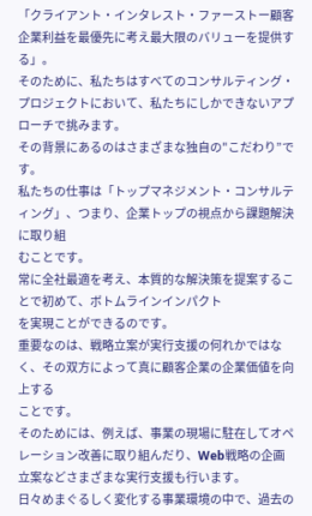「クライアント・インタレスト・ファーストー顧客企業利益を最優先に考え最大限のバリューを提供する」。
そのために、私たちはすべてのコンサルティング・プロジェクトにおいて、私たちにしかできないアプローチで挑みます。
その背景にあるのはさまざまな独自の"こだわり”です。
私たちの仕事は「トップマネジメント・コンサルティング」、つまり、企業トップの視点から課題解決に取り組
むことです。
常に全社最適を考え、本質的な解決策を提案することで初めて、ボトムラインインパクト
を実現ことができるのです。
重要なのは、戦略立案が実行支援の何れかではなく、その双方によって真に顧客企業の企業価値を向上する
ことです。
そのためには、例えば、事業の現場に駐在してオペレーション改善に取り組んだり、Web戦略の企画立案などさまざまな実行支援も行います。
日々めまぐるしく変化する事業環境の中で、過去の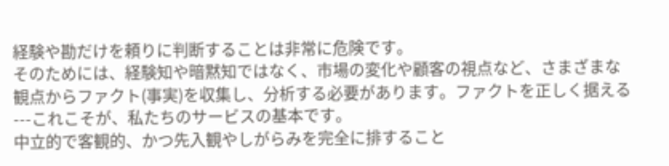経験や勘だけを頼りに判断することは非常に危険です。
そのためには、経験知や暗黙知ではなく、市場の変化や顧客の視点など、さまざまな観点からファクト(事実)を収集し、分析する必要があります。ファクトを正しく据える---これこそが、私たちのサービスの基本です。
中立的で客観的、かつ先入観やしがらみを完全に排すること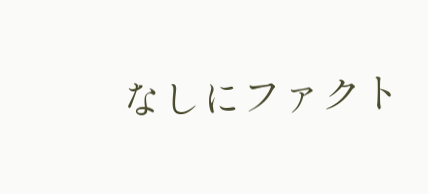なしにファクト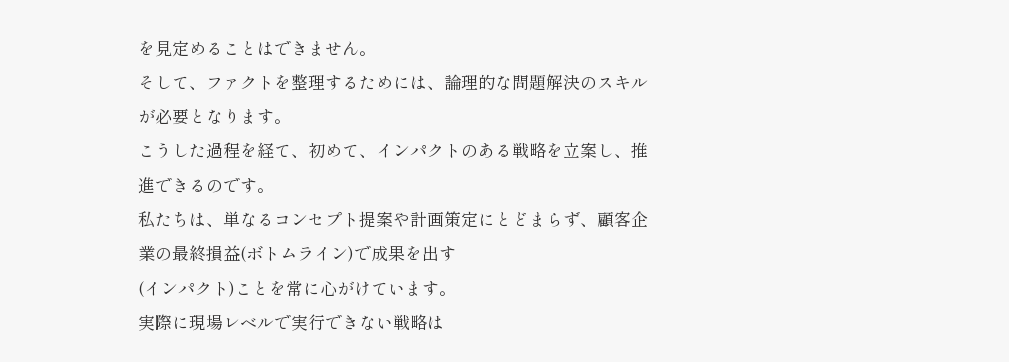を見定めることはできません。
そして、ファクトを整理するためには、論理的な問題解決のスキルが必要となります。
こうした過程を経て、初めて、インパクトのある戦略を立案し、推進できるのです。
私たちは、単なるコンセプト提案や計画策定にとどまらず、顧客企業の最終損益(ボトムライン)で成果を出す
(インパクト)ことを常に心がけています。
実際に現場レベルで実行できない戦略は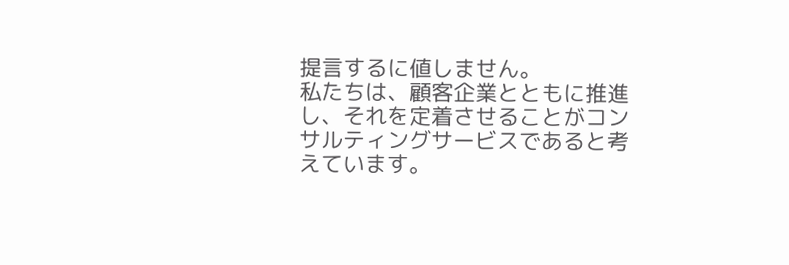提言するに値しません。
私たちは、顧客企業とともに推進し、それを定着させることがコンサルティングサービスであると考えています。